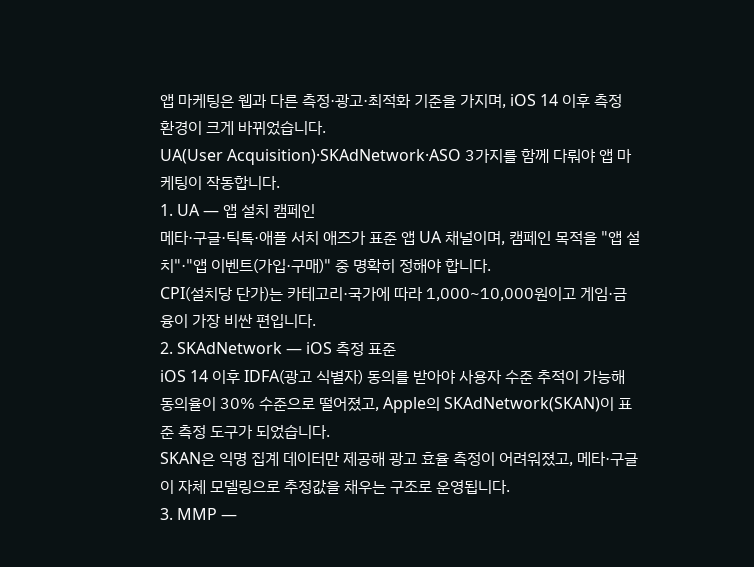앱 마케팅은 웹과 다른 측정·광고·최적화 기준을 가지며, iOS 14 이후 측정 환경이 크게 바뀌었습니다.
UA(User Acquisition)·SKAdNetwork·ASO 3가지를 함께 다뤄야 앱 마케팅이 작동합니다.
1. UA — 앱 설치 캠페인
메타·구글·틱톡·애플 서치 애즈가 표준 앱 UA 채널이며, 캠페인 목적을 "앱 설치"·"앱 이벤트(가입·구매)" 중 명확히 정해야 합니다.
CPI(설치당 단가)는 카테고리·국가에 따라 1,000~10,000원이고 게임·금융이 가장 비싼 편입니다.
2. SKAdNetwork — iOS 측정 표준
iOS 14 이후 IDFA(광고 식별자) 동의를 받아야 사용자 수준 추적이 가능해 동의율이 30% 수준으로 떨어졌고, Apple의 SKAdNetwork(SKAN)이 표준 측정 도구가 되었습니다.
SKAN은 익명 집계 데이터만 제공해 광고 효율 측정이 어려워졌고, 메타·구글이 자체 모델링으로 추정값을 채우는 구조로 운영됩니다.
3. MMP —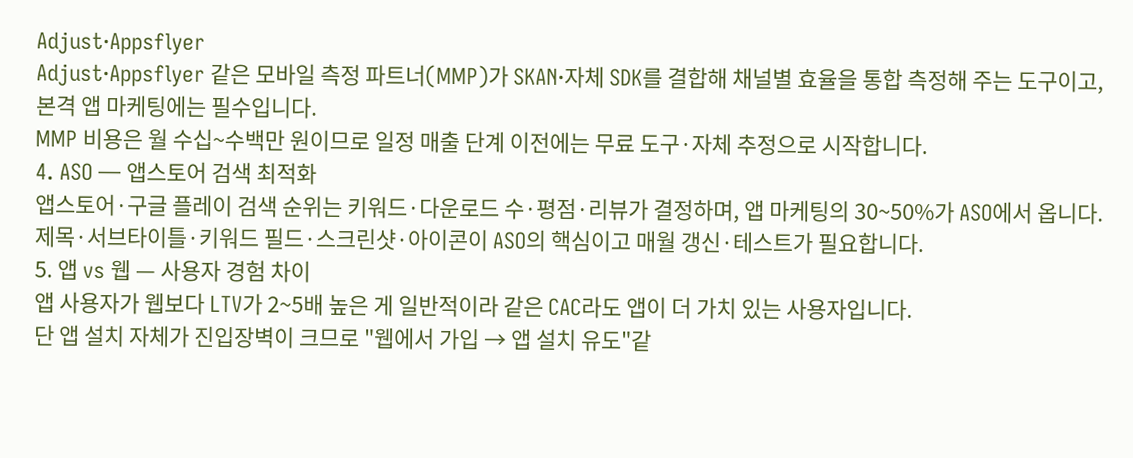Adjust·Appsflyer
Adjust·Appsflyer 같은 모바일 측정 파트너(MMP)가 SKAN·자체 SDK를 결합해 채널별 효율을 통합 측정해 주는 도구이고, 본격 앱 마케팅에는 필수입니다.
MMP 비용은 월 수십~수백만 원이므로 일정 매출 단계 이전에는 무료 도구·자체 추정으로 시작합니다.
4. ASO — 앱스토어 검색 최적화
앱스토어·구글 플레이 검색 순위는 키워드·다운로드 수·평점·리뷰가 결정하며, 앱 마케팅의 30~50%가 ASO에서 옵니다.
제목·서브타이틀·키워드 필드·스크린샷·아이콘이 ASO의 핵심이고 매월 갱신·테스트가 필요합니다.
5. 앱 vs 웹 — 사용자 경험 차이
앱 사용자가 웹보다 LTV가 2~5배 높은 게 일반적이라 같은 CAC라도 앱이 더 가치 있는 사용자입니다.
단 앱 설치 자체가 진입장벽이 크므로 "웹에서 가입 → 앱 설치 유도"같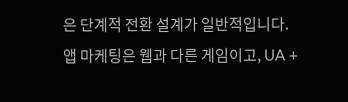은 단계적 전환 설계가 일반적입니다.
앱 마케팅은 웹과 다른 게임이고, UA +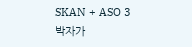SKAN + ASO 3박자가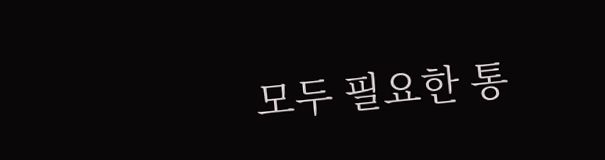모두 필요한 통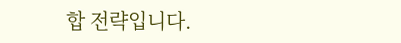합 전략입니다.